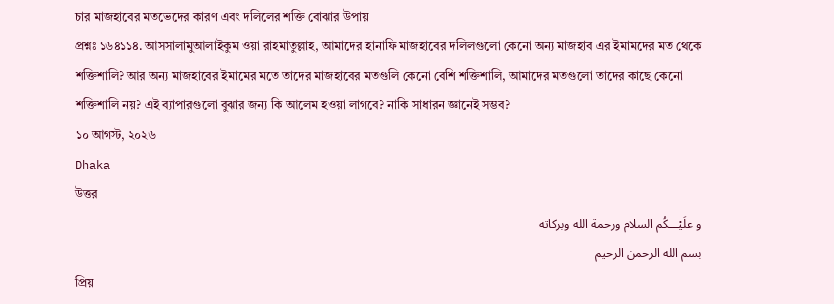চার মাজহাবের মতভেদের কারণ এবং দলিলের শক্তি বোঝার উপায়
প্রশ্নঃ ১৬৪১১৪. আসসালামুআলাইকুম ওয়া রাহমাতুল্লাহ, আমাদের হানাফি মাজহাবের দলিলগুলো কেনো অন্য মাজহাব এর ইমামদের মত থেকে শক্তিশালি? আর অন্য মাজহাবের ইমামের মতে তাদের মাজহাবের মতগুলি কেনো বেশি শক্তিশালি, আমাদের মতগুলো তাদের কাছে কেনো শক্তিশালি নয়? এই ব্যাপারগুলো বুঝার জন্য কি আলেম হওয়া লাগবে? নাকি সাধারন জ্ঞানেই সম্ভব?
১০ আগস্ট, ২০২৬
Dhaka
উত্তর
و علَيْـــكُم السلام ورحمة الله وبركاته
بسم الله الرحمن الرحيم
প্রিয়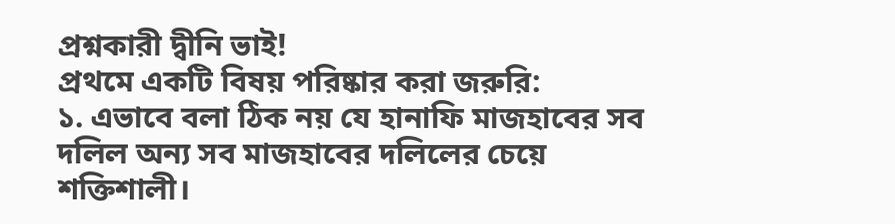প্রশ্নকারী দ্বীনি ভাই!
প্রথমে একটি বিষয় পরিষ্কার করা জরুরি:
১. এভাবে বলা ঠিক নয় যে হানাফি মাজহাবের সব দলিল অন্য সব মাজহাবের দলিলের চেয়ে শক্তিশালী।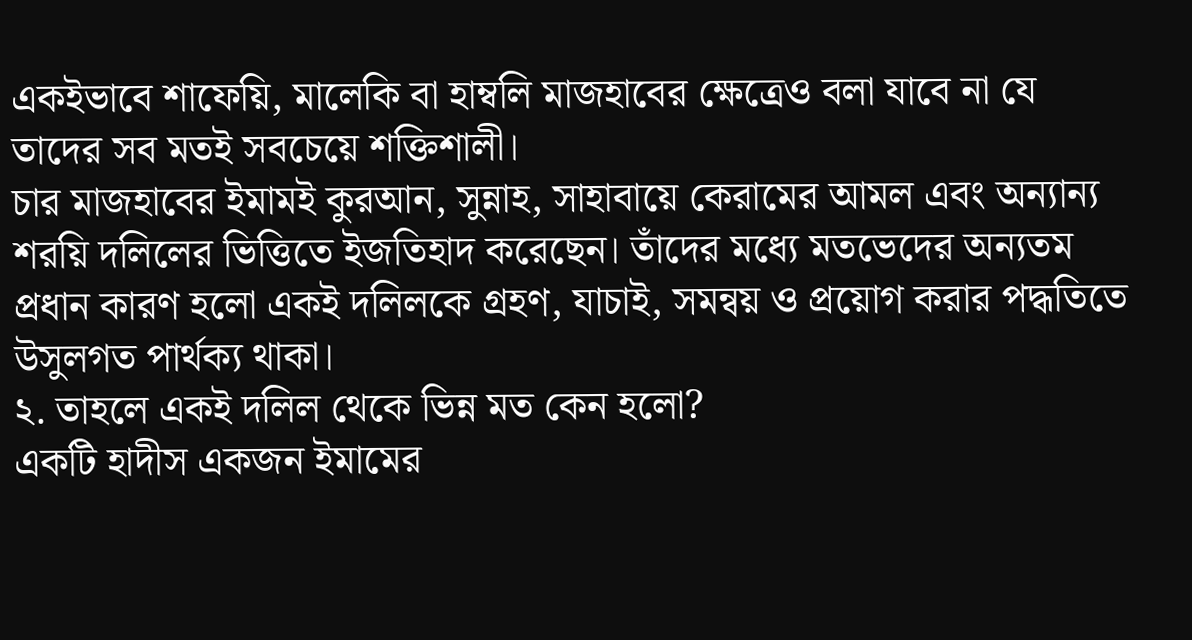একইভাবে শাফেয়ি, মালেকি বা হাম্বলি মাজহাবের ক্ষেত্রেও বলা যাবে না যে তাদের সব মতই সবচেয়ে শক্তিশালী।
চার মাজহাবের ইমামই কুরআন, সুন্নাহ, সাহাবায়ে কেরামের আমল এবং অন্যান্য শরয়ি দলিলের ভিত্তিতে ইজতিহাদ করেছেন। তাঁদের মধ্যে মতভেদের অন্যতম প্রধান কারণ হলো একই দলিলকে গ্রহণ, যাচাই, সমন্বয় ও প্রয়োগ করার পদ্ধতিতে উসুলগত পার্থক্য থাকা।
২. তাহলে একই দলিল থেকে ভিন্ন মত কেন হলো?
একটি হাদীস একজন ইমামের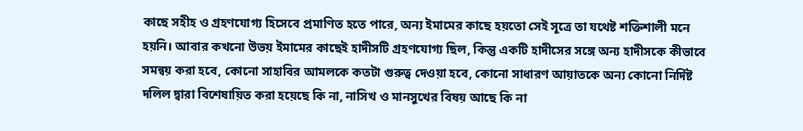কাছে সহীহ ও গ্রহণযোগ্য হিসেবে প্রমাণিত হতে পারে, অন্য ইমামের কাছে হয়তো সেই সূত্রে তা যথেষ্ট শক্তিশালী মনে হয়নি। আবার কখনো উভয় ইমামের কাছেই হাদীসটি গ্রহণযোগ্য ছিল, কিন্তু একটি হাদীসের সঙ্গে অন্য হাদীসকে কীভাবে সমন্বয় করা হবে, কোনো সাহাবির আমলকে কতটা গুরুত্ব দেওয়া হবে, কোনো সাধারণ আয়াতকে অন্য কোনো নির্দিষ্ট দলিল দ্বারা বিশেষায়িত করা হয়েছে কি না, নাসিখ ও মানসুখের বিষয় আছে কি না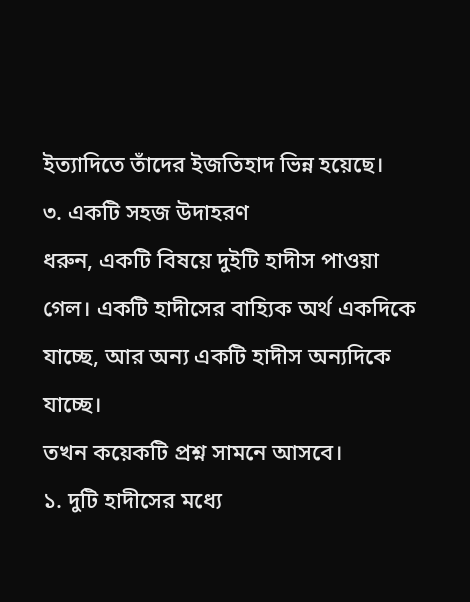ইত্যাদিতে তাঁদের ইজতিহাদ ভিন্ন হয়েছে।
৩. একটি সহজ উদাহরণ
ধরুন, একটি বিষয়ে দুইটি হাদীস পাওয়া গেল। একটি হাদীসের বাহ্যিক অর্থ একদিকে যাচ্ছে, আর অন্য একটি হাদীস অন্যদিকে যাচ্ছে।
তখন কয়েকটি প্রশ্ন সামনে আসবে।
১. দুটি হাদীসের মধ্যে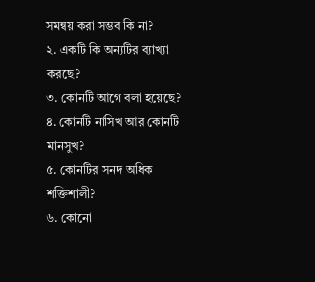সমন্বয় করা সম্ভব কি না?
২. একটি কি অন্যটির ব্যাখ্যা করছে?
৩. কোনটি আগে বলা হয়েছে?
৪. কোনটি নাসিখ আর কোনটি মানসুখ?
৫. কোনটির সনদ অধিক শক্তিশালী?
৬. কোনো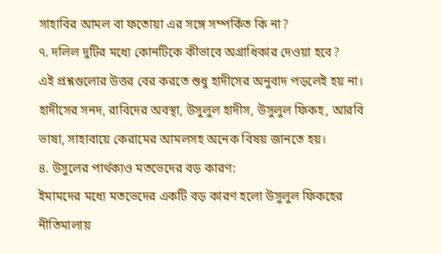সাহাবির আমল বা ফতোয়া এর সঙ্গে সম্পর্কিত কি না?
৭. দলিল দুটির মধ্যে কোনটিকে কীভাবে অগ্রাধিকার দেওয়া হবে?
এই প্রশ্নগুলোর উত্তর বের করতে শুধু হাদীসের অনুবাদ পড়লেই হয় না। হাদীসের সনদ, রাবিদের অবস্থা, উসুলুল হাদীস, উসুলুল ফিকহ, আরবি ভাষা, সাহাবায়ে কেরামের আমলসহ অনেক বিষয় জানতে হয়।
৪. উসুলের পার্থক্যও মতভেদের বড় কারণ:
ইমামদের মধ্যে মতভেদের একটি বড় কারণ হলো উসুলুল ফিকহের নীতিমালায়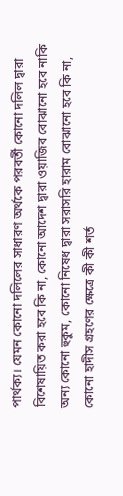পার্থক্য। যেমন কোনো দলিলের সাধারণ অর্থকে পরবর্তী কোনো দলিল দ্বারা বিশেষায়িত করা হবে কি না, কোনো আদেশ দ্বারা ওয়াজিব বোঝানো হবে নাকি অন্য কোনো হুকুম, কোনো নিষেধ দ্বারা সরাসরি হারাম বোঝানো হবে কি না, কোনো হাদীস গ্রহণের ক্ষেত্রে কী কী শর্ত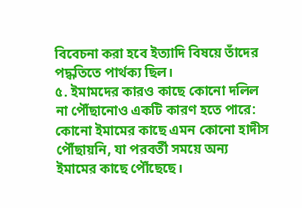বিবেচনা করা হবে ইত্যাদি বিষয়ে তাঁদের পদ্ধতিতে পার্থক্য ছিল।
৫. ইমামদের কারও কাছে কোনো দলিল না পৌঁছানোও একটি কারণ হতে পারে:
কোনো ইমামের কাছে এমন কোনো হাদীস পৌঁছায়নি, যা পরবর্তী সময়ে অন্য ইমামের কাছে পৌঁছেছে।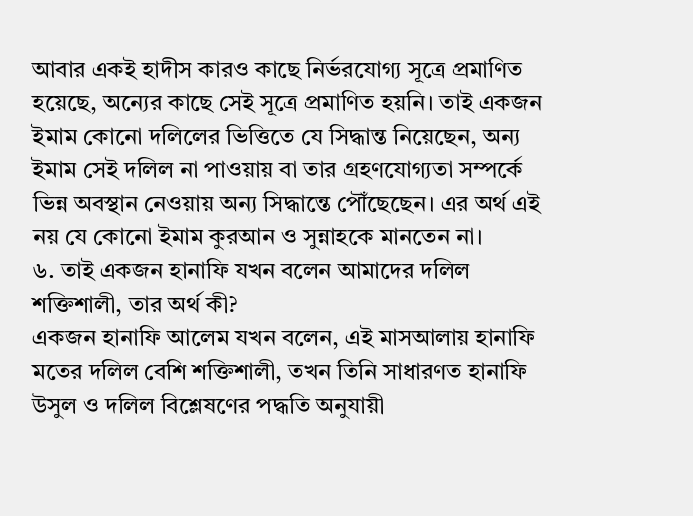আবার একই হাদীস কারও কাছে নির্ভরযোগ্য সূত্রে প্রমাণিত হয়েছে, অন্যের কাছে সেই সূত্রে প্রমাণিত হয়নি। তাই একজন ইমাম কোনো দলিলের ভিত্তিতে যে সিদ্ধান্ত নিয়েছেন, অন্য ইমাম সেই দলিল না পাওয়ায় বা তার গ্রহণযোগ্যতা সম্পর্কে ভিন্ন অবস্থান নেওয়ায় অন্য সিদ্ধান্তে পৌঁছেছেন। এর অর্থ এই নয় যে কোনো ইমাম কুরআন ও সুন্নাহকে মানতেন না।
৬. তাই একজন হানাফি যখন বলেন আমাদের দলিল শক্তিশালী, তার অর্থ কী?
একজন হানাফি আলেম যখন বলেন, এই মাসআলায় হানাফি মতের দলিল বেশি শক্তিশালী, তখন তিনি সাধারণত হানাফি উসুল ও দলিল বিশ্লেষণের পদ্ধতি অনুযায়ী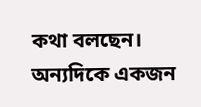কথা বলছেন।
অন্যদিকে একজন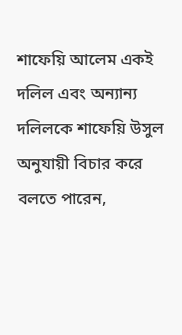শাফেয়ি আলেম একই দলিল এবং অন্যান্য দলিলকে শাফেয়ি উসুল অনুযায়ী বিচার করে বলতে পারেন,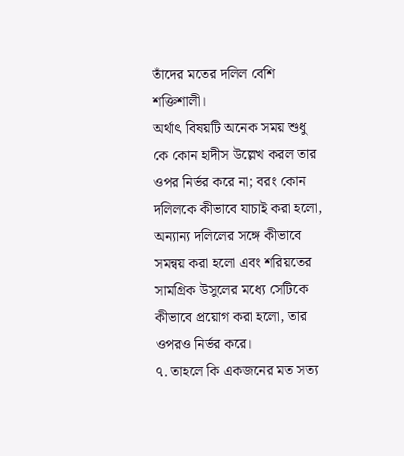তাঁদের মতের দলিল বেশি শক্তিশালী।
অর্থাৎ বিষয়টি অনেক সময় শুধু কে কোন হাদীস উল্লেখ করল তার ওপর নির্ভর করে না; বরং কোন দলিলকে কীভাবে যাচাই করা হলো, অন্যান্য দলিলের সঙ্গে কীভাবে সমন্বয় করা হলো এবং শরিয়তের সামগ্রিক উসুলের মধ্যে সেটিকে কীভাবে প্রয়োগ করা হলো, তার ওপরও নির্ভর করে।
৭. তাহলে কি একজনের মত সত্য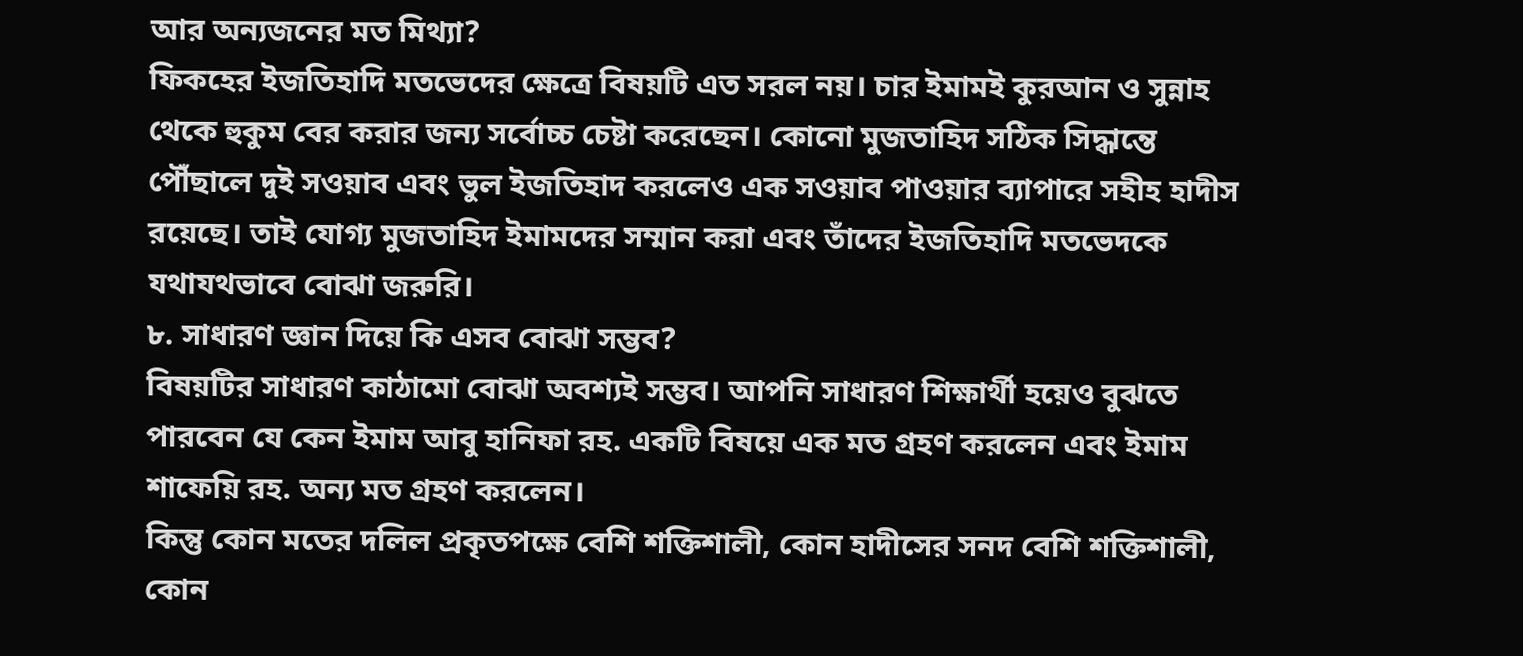আর অন্যজনের মত মিথ্যা?
ফিকহের ইজতিহাদি মতভেদের ক্ষেত্রে বিষয়টি এত সরল নয়। চার ইমামই কুরআন ও সুন্নাহ থেকে হুকুম বের করার জন্য সর্বোচ্চ চেষ্টা করেছেন। কোনো মুজতাহিদ সঠিক সিদ্ধান্তে পৌঁছালে দুই সওয়াব এবং ভুল ইজতিহাদ করলেও এক সওয়াব পাওয়ার ব্যাপারে সহীহ হাদীস রয়েছে। তাই যোগ্য মুজতাহিদ ইমামদের সম্মান করা এবং তাঁদের ইজতিহাদি মতভেদকে যথাযথভাবে বোঝা জরুরি।
৮. সাধারণ জ্ঞান দিয়ে কি এসব বোঝা সম্ভব?
বিষয়টির সাধারণ কাঠামো বোঝা অবশ্যই সম্ভব। আপনি সাধারণ শিক্ষার্থী হয়েও বুঝতে পারবেন যে কেন ইমাম আবু হানিফা রহ. একটি বিষয়ে এক মত গ্রহণ করলেন এবং ইমাম শাফেয়ি রহ. অন্য মত গ্রহণ করলেন।
কিন্তু কোন মতের দলিল প্রকৃতপক্ষে বেশি শক্তিশালী, কোন হাদীসের সনদ বেশি শক্তিশালী, কোন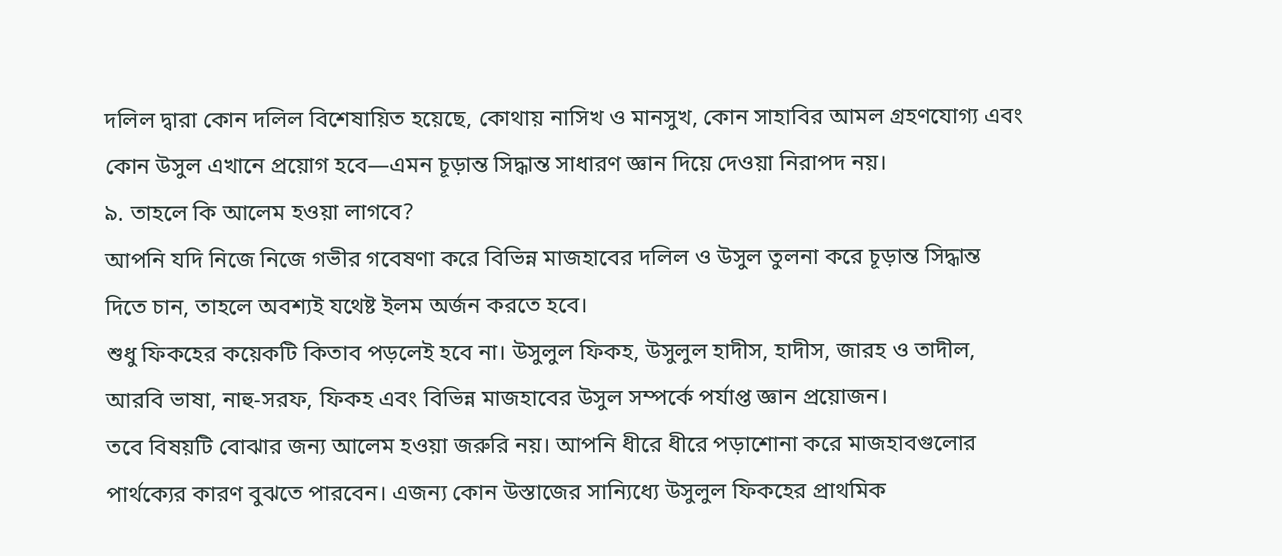দলিল দ্বারা কোন দলিল বিশেষায়িত হয়েছে, কোথায় নাসিখ ও মানসুখ, কোন সাহাবির আমল গ্রহণযোগ্য এবং কোন উসুল এখানে প্রয়োগ হবে—এমন চূড়ান্ত সিদ্ধান্ত সাধারণ জ্ঞান দিয়ে দেওয়া নিরাপদ নয়।
৯. তাহলে কি আলেম হওয়া লাগবে?
আপনি যদি নিজে নিজে গভীর গবেষণা করে বিভিন্ন মাজহাবের দলিল ও উসুল তুলনা করে চূড়ান্ত সিদ্ধান্ত দিতে চান, তাহলে অবশ্যই যথেষ্ট ইলম অর্জন করতে হবে।
শুধু ফিকহের কয়েকটি কিতাব পড়লেই হবে না। উসুলুল ফিকহ, উসুলুল হাদীস, হাদীস, জারহ ও তাদীল, আরবি ভাষা, নাহু-সরফ, ফিকহ এবং বিভিন্ন মাজহাবের উসুল সম্পর্কে পর্যাপ্ত জ্ঞান প্রয়োজন।
তবে বিষয়টি বোঝার জন্য আলেম হওয়া জরুরি নয়। আপনি ধীরে ধীরে পড়াশোনা করে মাজহাবগুলোর পার্থক্যের কারণ বুঝতে পারবেন। এজন্য কোন উস্তাজের সান্যিধ্যে উসুলুল ফিকহের প্রাথমিক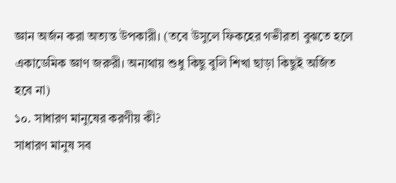জ্ঞান অর্জন করা অত্যন্ত উপকারী। (তবে উসুলে ফিকহের গভীরতা বুঝতে হলে একাডেমিক জ্ঞাণ জরুরী। অন্যথায় শুধু কিছু বুলি শিখা ছাড়া কিছুই অর্জিত হবে না)
১০. সাধারণ মানুষের করণীয় কী?
সাধারণ মানুষ সব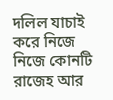দলিল যাচাই করে নিজে নিজে কোনটি রাজেহ আর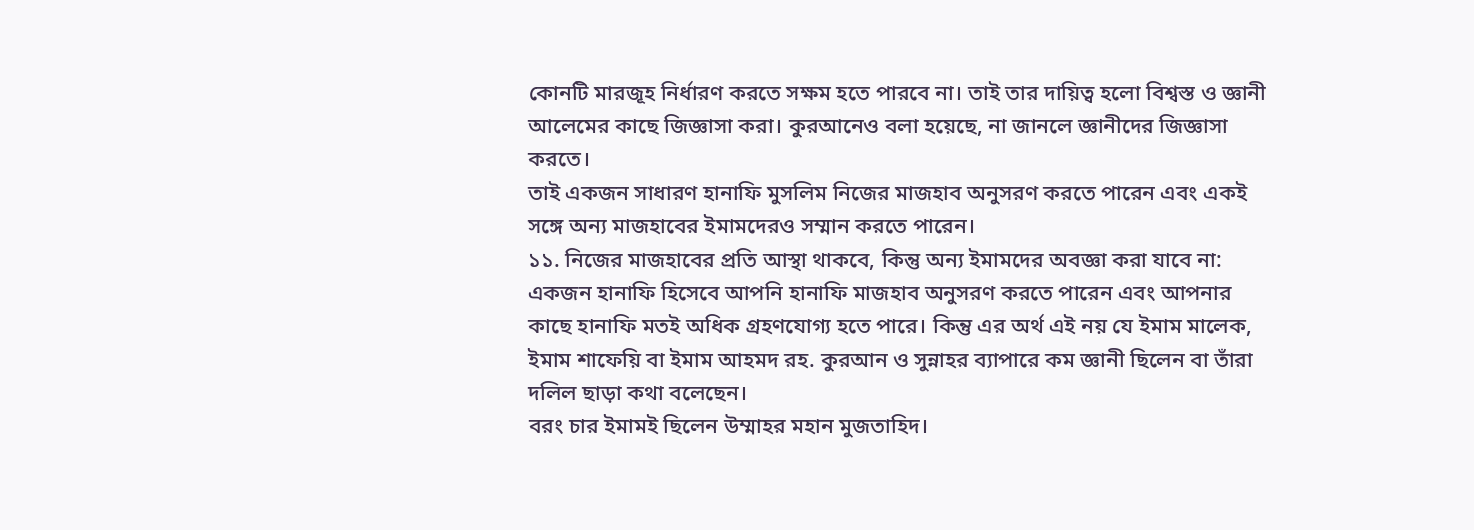কোনটি মারজূহ নির্ধারণ করতে সক্ষম হতে পারবে না। তাই তার দায়িত্ব হলো বিশ্বস্ত ও জ্ঞানী আলেমের কাছে জিজ্ঞাসা করা। কুরআনেও বলা হয়েছে, না জানলে জ্ঞানীদের জিজ্ঞাসা করতে।
তাই একজন সাধারণ হানাফি মুসলিম নিজের মাজহাব অনুসরণ করতে পারেন এবং একই সঙ্গে অন্য মাজহাবের ইমামদেরও সম্মান করতে পারেন।
১১. নিজের মাজহাবের প্রতি আস্থা থাকবে, কিন্তু অন্য ইমামদের অবজ্ঞা করা যাবে না:
একজন হানাফি হিসেবে আপনি হানাফি মাজহাব অনুসরণ করতে পারেন এবং আপনার কাছে হানাফি মতই অধিক গ্রহণযোগ্য হতে পারে। কিন্তু এর অর্থ এই নয় যে ইমাম মালেক, ইমাম শাফেয়ি বা ইমাম আহমদ রহ. কুরআন ও সুন্নাহর ব্যাপারে কম জ্ঞানী ছিলেন বা তাঁরা দলিল ছাড়া কথা বলেছেন।
বরং চার ইমামই ছিলেন উম্মাহর মহান মুজতাহিদ।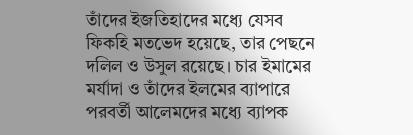তাঁদের ইজতিহাদের মধ্যে যেসব ফিকহি মতভেদ হয়েছে, তার পেছনে দলিল ও উসুল রয়েছে। চার ইমামের মর্যাদা ও তাঁদের ইলমের ব্যাপারে পরবর্তী আলেমদের মধ্যে ব্যাপক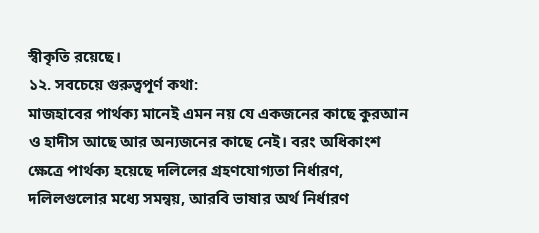স্বীকৃতি রয়েছে।
১২. সবচেয়ে গুরুত্বপূর্ণ কথা:
মাজহাবের পার্থক্য মানেই এমন নয় যে একজনের কাছে কুরআন ও হাদীস আছে আর অন্যজনের কাছে নেই। বরং অধিকাংশ ক্ষেত্রে পার্থক্য হয়েছে দলিলের গ্রহণযোগ্যতা নির্ধারণ, দলিলগুলোর মধ্যে সমন্বয়, আরবি ভাষার অর্থ নির্ধারণ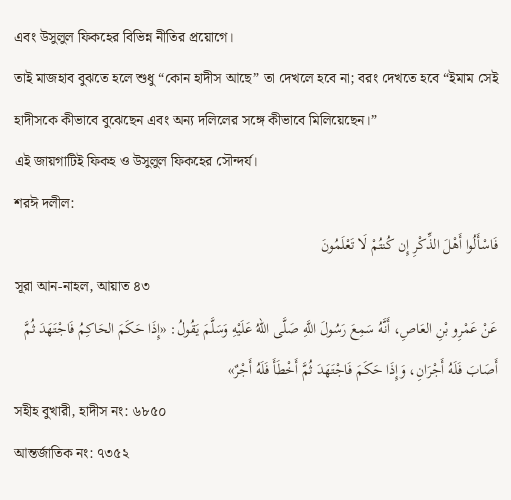এবং উসুলুল ফিকহের বিভিন্ন নীতির প্রয়োগে।
তাই মাজহাব বুঝতে হলে শুধু “কোন হাদীস আছে” তা দেখলে হবে না; বরং দেখতে হবে “ইমাম সেই হাদীসকে কীভাবে বুঝেছেন এবং অন্য দলিলের সঙ্গে কীভাবে মিলিয়েছেন।”
এই জায়গাটিই ফিকহ ও উসুলুল ফিকহের সৌন্দর্য।
শরঈ দলীল:
فَاسْأَلُوا أَهْلَ الذِّكْرِ إِن كُنتُمْ لَا تَعْلَمُونَ
সূরা আন-নাহল, আয়াত ৪৩
عَنْ عَمْرِو بْنِ العَاصِ، أَنَّهُ سَمِعَ رَسُولَ اللَّهِ صَلَّى اللهُ عَلَيْهِ وَسَلَّمَ يَقُولُ: «إِذَا حَكَمَ الحَاكِمُ فَاجْتَهَدَ ثُمَّ أَصَابَ فَلَهُ أَجْرَانِ، وَإِذَا حَكَمَ فَاجْتَهَدَ ثُمَّ أَخْطَأَ فَلَهُ أَجْرٌ»
সহীহ বুখারী, হাদীস নং: ৬৮৫০
আন্তর্জাতিক নং: ৭৩৫২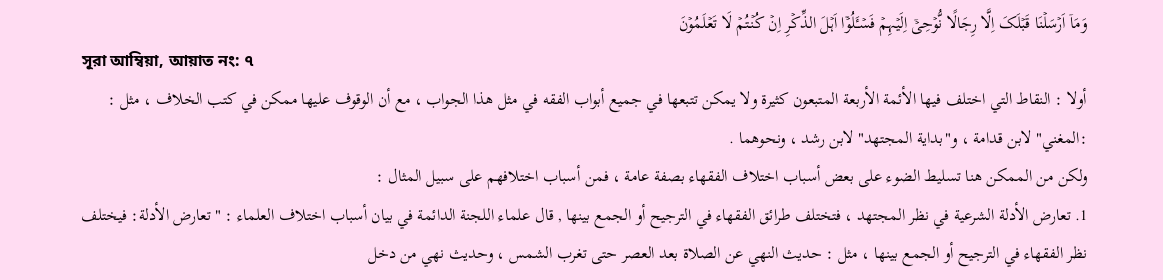وَمَاۤ اَرۡسَلۡنَا قَبۡلَکَ اِلَّا رِجَالًا نُّوۡحِیۡۤ اِلَیۡہِمۡ فَسۡـَٔلُوۡۤا اَہۡلَ الذِّکۡرِ اِنۡ کُنۡتُمۡ لَا تَعۡلَمُوۡنَ
সূরা আম্বিয়া, আয়াত নং: ৭
أولا : النقاط التي اختلف فيها الأئمة الأربعة المتبعون كثيرة ولا يمكن تتبعها في جميع أبواب الفقه في مثل هذا الجواب ، مع أن الوقوف عليها ممكن في كتب الخلاف ، مثل : :المغني" لابن قدامة ، و"بداية المجتهد" لابن رشد ، ونحوهما .
ولكن من الممكن هنا تسليط الضوء على بعض أسباب اختلاف الفقهاء بصفة عامة ، فمن أسباب اختلافهم على سبيل المثال :
1. تعارض الأدلة الشرعية في نظر المجتهد ، فتختلف طرائق الفقهاء في الترجيح أو الجمع بينها , قال علماء اللجنة الدائمة في بيان أسباب اختلاف العلماء : " تعارض الأدلة: فيختلف نظر الفقهاء في الترجيح أو الجمع بينها ، مثل : حديث النهي عن الصلاة بعد العصر حتى تغرب الشمس ، وحديث نهي من دخل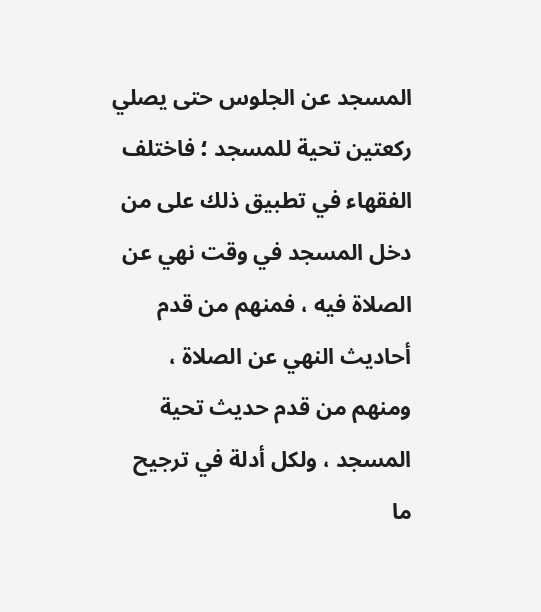المسجد عن الجلوس حتى يصلي ركعتين تحية للمسجد ؛ فاختلف الفقهاء في تطبيق ذلك على من دخل المسجد في وقت نهي عن الصلاة فيه ، فمنهم من قدم أحاديث النهي عن الصلاة ، ومنهم من قدم حديث تحية المسجد ، ولكل أدلة في ترجيح ما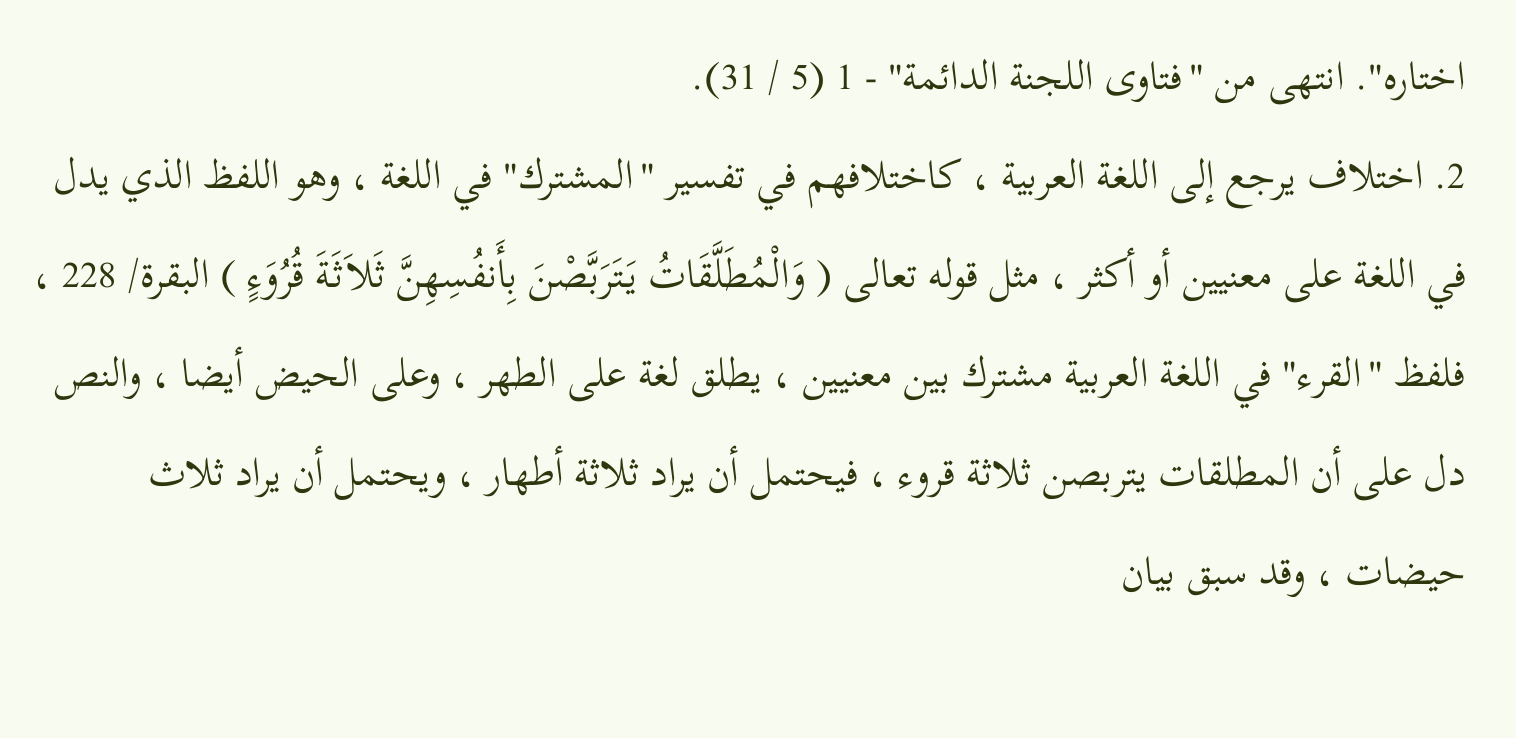اختاره". انتهى من "فتاوى اللجنة الدائمة" - 1 (5 / 31).
2. اختلاف يرجع إلى اللغة العربية ، كاختلافهم في تفسير "المشترك" في اللغة ، وهو اللفظ الذي يدل في اللغة على معنيين أو أكثر ، مثل قوله تعالى ( وَالْمُطَلَّقَاتُ يَتَرَبَّصْنَ بِأَنفُسِهِنَّ ثَلاَثَةَ قُرُوَءٍ ) البقرة/ 228 ، فلفظ "القرء" في اللغة العربية مشترك بين معنيين ، يطلق لغة على الطهر ، وعلى الحيض أيضا ، والنص دل على أن المطلقات يتربصن ثلاثة قروء ، فيحتمل أن يراد ثلاثة أطهار ، ويحتمل أن يراد ثلاث حيضات ، وقد سبق بيان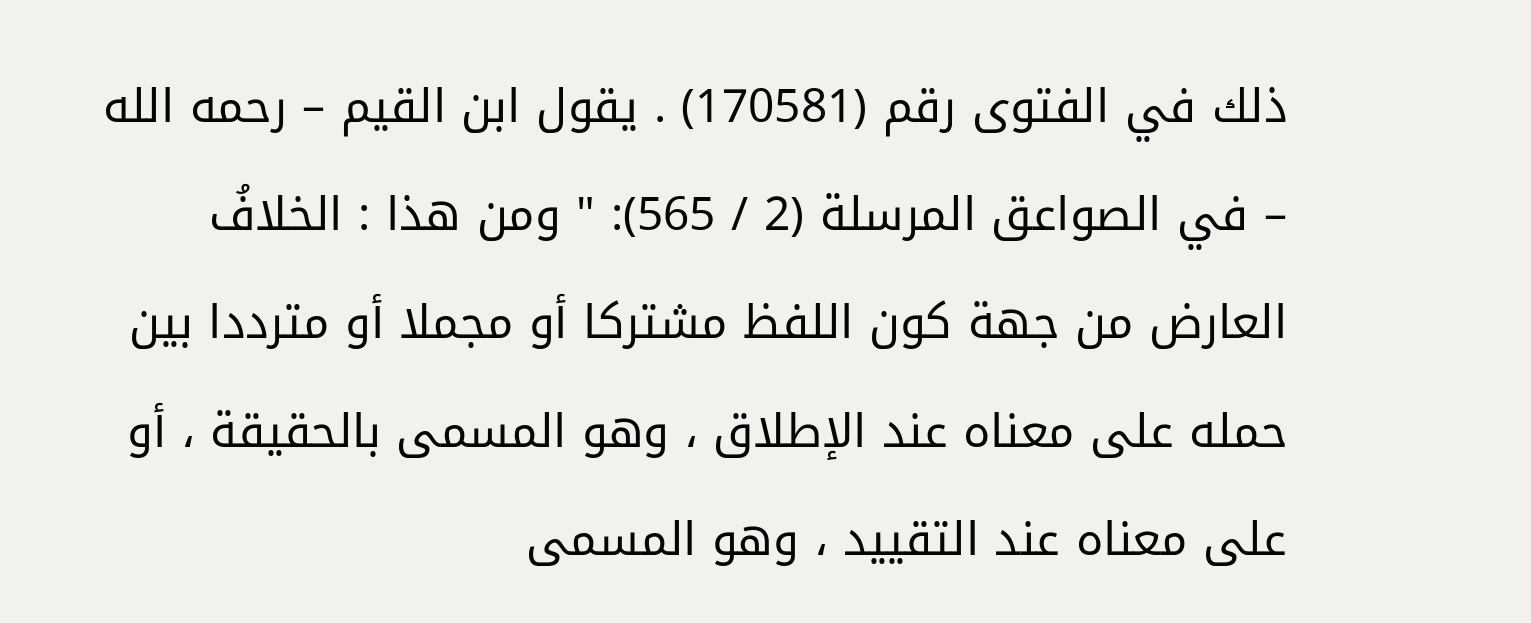ذلك في الفتوى رقم (170581) . يقول ابن القيم – رحمه الله – في الصواعق المرسلة (2 / 565): " ومن هذا : الخلافُ العارض من جهة كون اللفظ مشتركا أو مجملا أو مترددا بين حمله على معناه عند الإطلاق ، وهو المسمى بالحقيقة ، أو على معناه عند التقييد ، وهو المسمى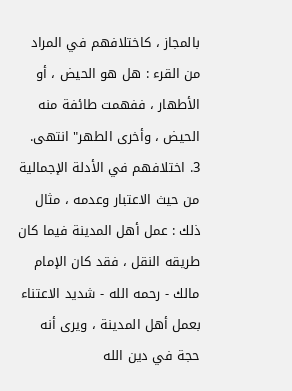بالمجاز ، كاختلافهم في المراد من القرء : هل هو الحيض ، أو الأطهار ، ففهمت طائفة منه الحيض ، وأخرى الطهر" انتهى.
3. اختلافهم في الأدلة الإجمالية من حيث الاعتبار وعدمه ، مثال ذلك : عمل أهل المدينة فيما كان طريقه النقل ، فقد كان الإمام مالك - رحمه الله - شديد الاعتناء بعمل أهل المدينة ، ويرى أنه حجة في دين الله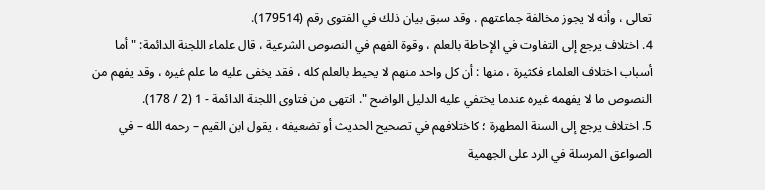تعالى ، وأنه لا يجوز مخالفة جماعتهم . وقد سبق بيان ذلك في الفتوى رقم (179514).
4. اختلاف يرجع إلى التفاوت في الإحاطة بالعلم ، وقوة الفهم في النصوص الشرعية ، قال علماء اللجنة الدائمة: " أما أسباب اختلاف العلماء فكثيرة ، منها : أن كل واحد منهم لا يحيط بالعلم كله ، فقد يخفى عليه ما علم غيره ، وقد يفهم من النصوص ما لا يفهمه غيره عندما يختفي عليه الدليل الواضح ". انتهى من فتاوى اللجنة الدائمة - 1 (2 / 178).
5. اختلاف يرجع إلى السنة المطهرة ؛ كاختلافهم في تصحيح الحديث أو تضعيفه ، يقول ابن القيم – رحمه الله – في الصواعق المرسلة في الرد على الجهمية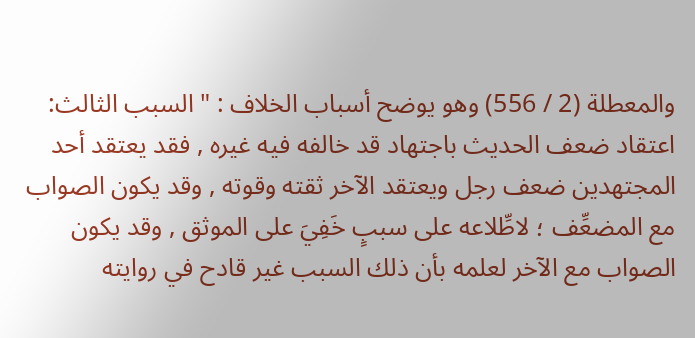والمعطلة (2 / 556) وهو يوضح أسباب الخلاف : " السبب الثالث: اعتقاد ضعف الحديث باجتهاد قد خالفه فيه غيره , فقد يعتقد أحد المجتهدين ضعف رجل ويعتقد الآخر ثقته وقوته , وقد يكون الصواب مع المضعِّف ؛ لاطِّلاعه على سببٍ خَفِيَ على الموثق , وقد يكون الصواب مع الآخر لعلمه بأن ذلك السبب غير قادح في روايته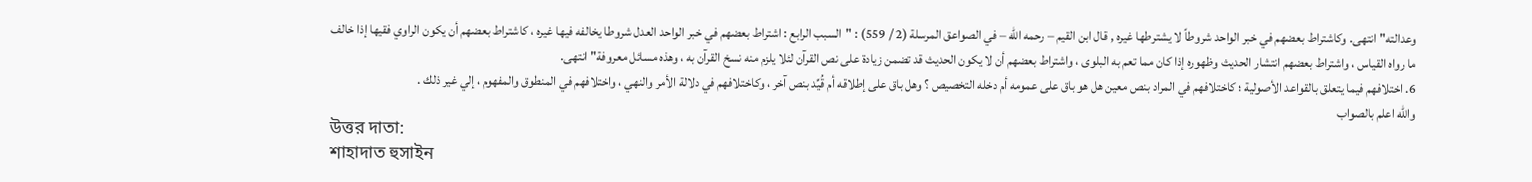وعدالته" انتهى. وكاشتراط بعضهم في خبر الواحد شروطاً لا يشترطها غيره , قال ابن القيم – رحمه الله – في الصواعق المرسلة (2 / 559) : "السبب الرابع : اشتراط بعضهم في خبر الواحد العدل شروطا يخالفه فيها غيره ، كاشتراط بعضهم أن يكون الراوي فقيها إذا خالف ما رواه القياس ، واشتراط بعضهم انتشار الحديث وظهوره إذا كان مما تعم به البلوى ، واشتراط بعضهم أن لا يكون الحديث قد تضمن زيادة على نص القرآن لئلا يلزم منه نسخ القرآن به ، وهذه مسائل معروفة" انتهى.
6. اختلافهم فيما يتعلق بالقواعد الأصولية ؛ كاختلافهم في المراد بنص معين هل هو باق على عمومه أم دخله التخصيص ؟ وهل باق على إطلاقه أم قُيِّد بنص آخر ، وكاختلافهم في دلالة الأمر والنهي ، واختلافهم في المنطوق والمفهوم ، إلي غير ذلك .
والله اعلم بالصواب
উত্তর দাতা:
শাহাদাত হুসাইন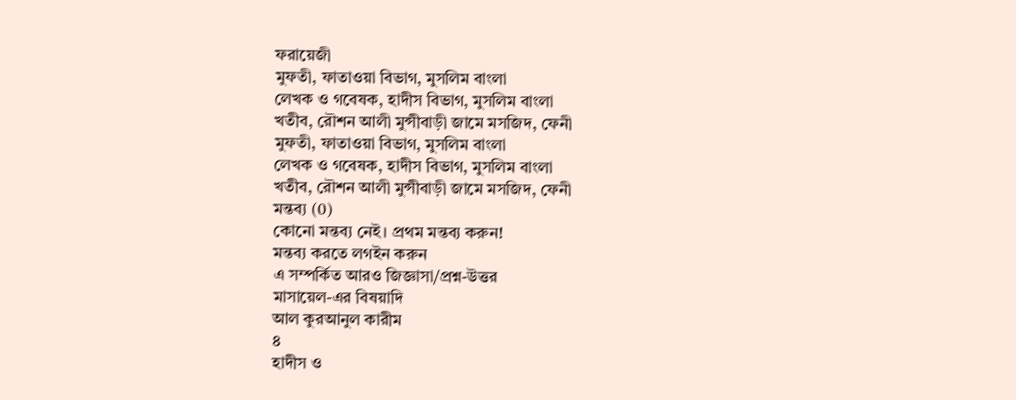ফরায়েজী
মুফতী, ফাতাওয়া বিভাগ, মুসলিম বাংলা
লেখক ও গবেষক, হাদীস বিভাগ, মুসলিম বাংলা
খতীব, রৌশন আলী মুন্সীবাড়ী জামে মসজিদ, ফেনী
মুফতী, ফাতাওয়া বিভাগ, মুসলিম বাংলা
লেখক ও গবেষক, হাদীস বিভাগ, মুসলিম বাংলা
খতীব, রৌশন আলী মুন্সীবাড়ী জামে মসজিদ, ফেনী
মন্তব্য (0)
কোনো মন্তব্য নেই। প্রথম মন্তব্য করুন!
মন্তব্য করতে লগইন করুন
এ সম্পর্কিত আরও জিজ্ঞাসা/প্রশ্ন-উত্তর
মাসায়েল-এর বিষয়াদি
আল কুরআনুল কারীম
৪
হাদীস ও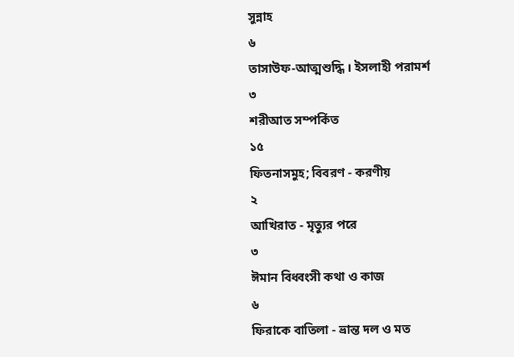সুন্নাহ
৬
তাসাউফ-আত্মশুদ্ধি । ইসলাহী পরামর্শ
৩
শরীআত সম্পর্কিত
১৫
ফিতনাসমুহ; বিবরণ - করণীয়
২
আখিরাত - মৃত্যুর পরে
৩
ঈমান বিধ্বংসী কথা ও কাজ
৬
ফিরাকে বাতিলা - ভ্রান্ত দল ও মত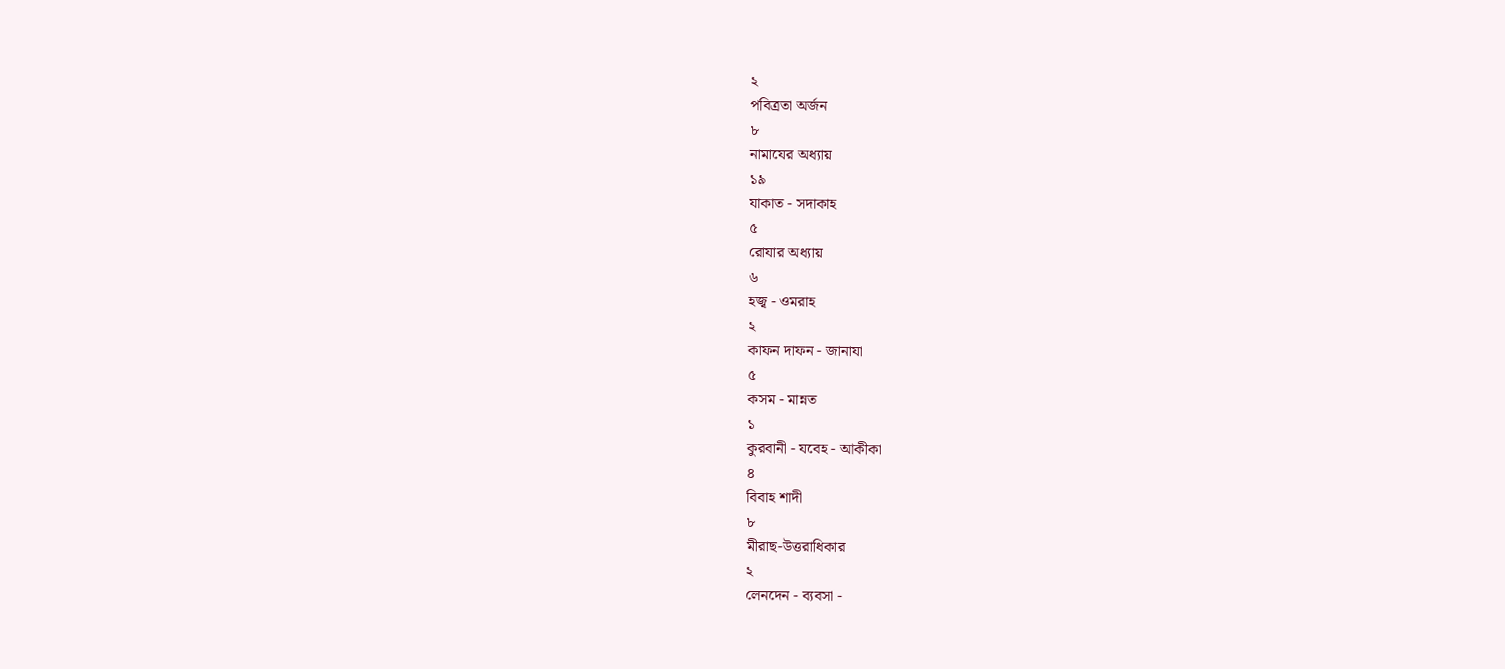২
পবিত্রতা অর্জন
৮
নামাযের অধ্যায়
১৯
যাকাত - সদাকাহ
৫
রোযার অধ্যায়
৬
হজ্ব - ওমরাহ
২
কাফন দাফন - জানাযা
৫
কসম - মান্নত
১
কুরবানী - যবেহ - আকীকা
৪
বিবাহ শাদী
৮
মীরাছ-উত্তরাধিকার
২
লেনদেন - ব্যবসা -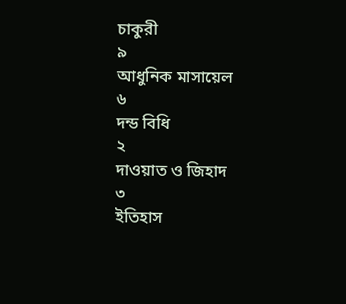চাকুরী
৯
আধুনিক মাসায়েল
৬
দন্ড বিধি
২
দাওয়াত ও জিহাদ
৩
ইতিহাস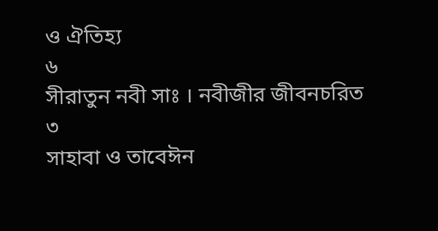ও ঐতিহ্য
৬
সীরাতুন নবী সাঃ । নবীজীর জীবনচরিত
৩
সাহাবা ও তাবেঈন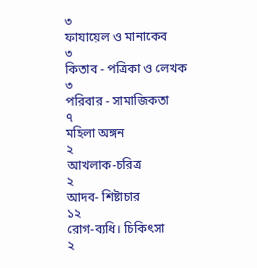৩
ফাযায়েল ও মানাকেব
৩
কিতাব - পত্রিকা ও লেখক
৩
পরিবার - সামাজিকতা
৭
মহিলা অঙ্গন
২
আখলাক-চরিত্র
২
আদব- শিষ্টাচার
১২
রোগ-ব্যধি। চিকিৎসা
২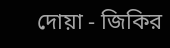দোয়া - জিকির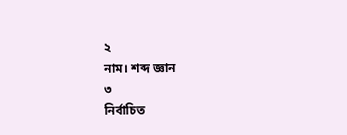২
নাম। শব্দ জ্ঞান
৩
নির্বাচিত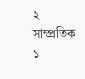২
সাম্প্রতিক
১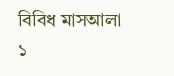বিবিধ মাসআলা
১